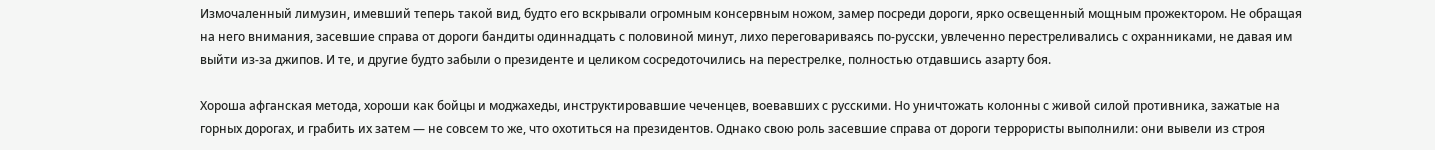Измочаленный лимузин, имевший теперь такой вид, будто его вскрывали огромным консервным ножом, замер посреди дороги, ярко освещенный мощным прожектором. Не обращая на него внимания, засевшие справа от дороги бандиты одиннадцать с половиной минут, лихо переговариваясь по-русски, увлеченно перестреливались с охранниками, не давая им выйти из-за джипов. И те, и другие будто забыли о президенте и целиком сосредоточились на перестрелке, полностью отдавшись азарту боя.

Хороша афганская метода, хороши как бойцы и моджахеды, инструктировавшие чеченцев, воевавших с русскими. Но уничтожать колонны с живой силой противника, зажатые на горных дорогах, и грабить их затем — не совсем то же, что охотиться на президентов. Однако свою роль засевшие справа от дороги террористы выполнили: они вывели из строя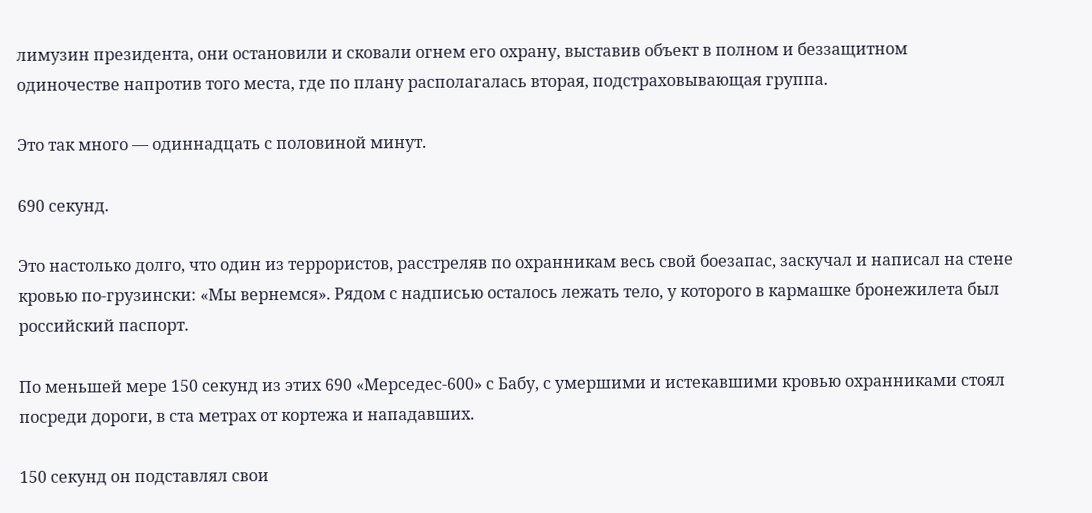лимузин президента, они остановили и сковали огнем его охрану, выставив объект в полном и беззащитном одиночестве напротив того места, где по плану располагалась вторая, подстраховывающая группа.

Это так много — одиннадцать с половиной минут.

690 секунд.

Это настолько долго, что один из террористов, расстреляв по охранникам весь свой боезапас, заскучал и написал на стене кровью по-грузински: «Мы вернемся». Рядом с надписью осталось лежать тело, у которого в кармашке бронежилета был российский паспорт.

По меньшей мере 150 секунд из этих 690 «Мерседес-600» с Бабу, с умершими и истекавшими кровью охранниками стоял посреди дороги, в ста метрах от кортежа и нападавших.

150 секунд он подставлял свои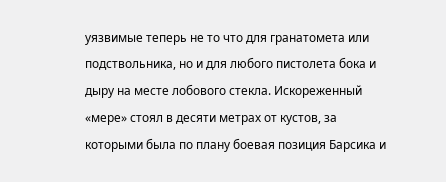уязвимые теперь не то что для гранатомета или подствольника, но и для любого пистолета бока и дыру на месте лобового стекла. Искореженный «мере» стоял в десяти метрах от кустов, за которыми была по плану боевая позиция Барсика и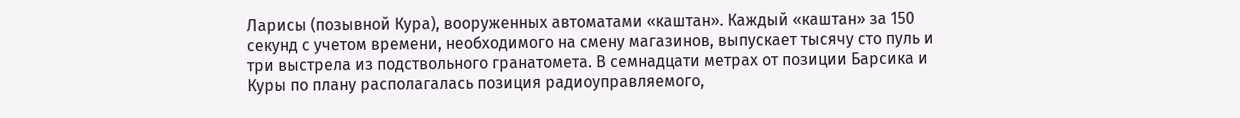Ларисы (позывной Кура), вооруженных автоматами «каштан». Каждый «каштан» за 150 секунд с учетом времени, необходимого на смену магазинов, выпускает тысячу сто пуль и три выстрела из подствольного гранатомета. В семнадцати метрах от позиции Барсика и Куры по плану располагалась позиция радиоуправляемого,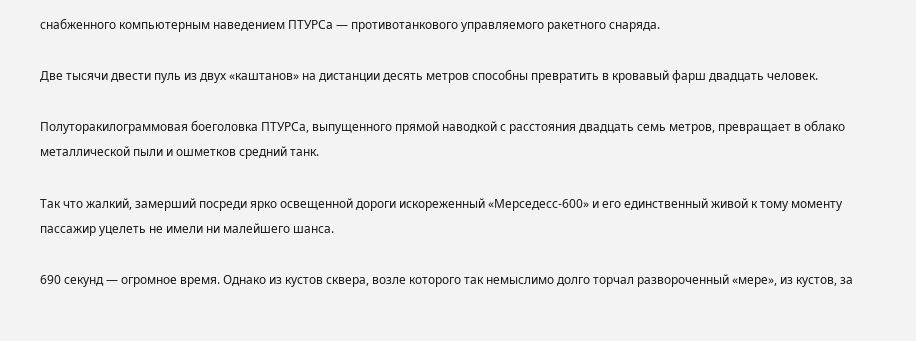снабженного компьютерным наведением ПТУРСа — противотанкового управляемого ракетного снаряда.

Две тысячи двести пуль из двух «каштанов» на дистанции десять метров способны превратить в кровавый фарш двадцать человек.

Полуторакилограммовая боеголовка ПТУРСа, выпущенного прямой наводкой с расстояния двадцать семь метров, превращает в облако металлической пыли и ошметков средний танк.

Так что жалкий, замерший посреди ярко освещенной дороги искореженный «Мерседесс-600» и его единственный живой к тому моменту пассажир уцелеть не имели ни малейшего шанса.

690 секунд — огромное время. Однако из кустов сквера, возле которого так немыслимо долго торчал развороченный «мере», из кустов, за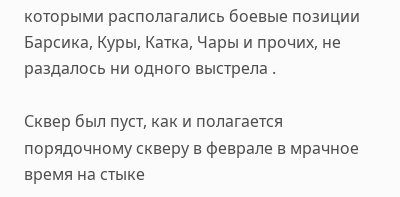которыми располагались боевые позиции Барсика, Куры, Катка, Чары и прочих, не раздалось ни одного выстрела .

Сквер был пуст, как и полагается порядочному скверу в феврале в мрачное время на стыке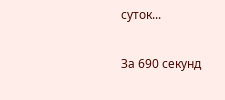суток...

За 690 секунд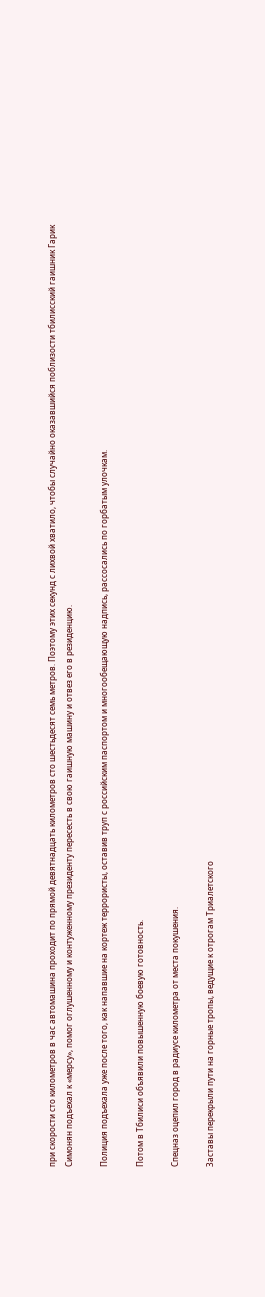при скорости сто километров в час автомашина проходит по прямой девятнадцать километров сто шестьдесят семь метров. Поэтому этих секунд с лихвой хватило, чтобы случайно оказавшийся поблизости тбилисский гаишник Гарик Симонян подъехал к «мерсу», помог оглушенному и контуженному президенту пересесть в свою гаишную машину и отвез его в резиденцию.

Полиция подъехала уже после того, как напавшие на кортеж террористы, оставив труп с российским паспортом и многообещающую надпись, рассосались по горбатым улочкам.

Потом в Тбилиси объявили повышенную боевую готовность.

Спецназ оцепил город в радиусе километра от места покушения.

Заставы перекрыли пути на горные тропы, ведущие к отрогам Триалетского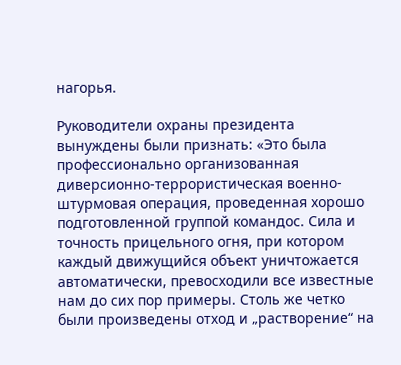нагорья.

Руководители охраны президента вынуждены были признать: «Это была профессионально организованная диверсионно-террористическая военно-штурмовая операция, проведенная хорошо подготовленной группой командос. Сила и точность прицельного огня, при котором каждый движущийся объект уничтожается автоматически, превосходили все известные нам до сих пор примеры. Столь же четко были произведены отход и „растворение“ на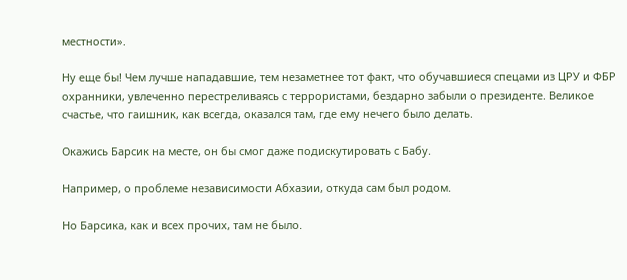местности».

Ну еще бы! Чем лучше нападавшие, тем незаметнее тот факт, что обучавшиеся спецами из ЦРУ и ФБР охранники, увлеченно перестреливаясь с террористами, бездарно забыли о президенте. Великое счастье, что гаишник, как всегда, оказался там, где ему нечего было делать.

Окажись Барсик на месте, он бы смог даже подискутировать с Бабу.

Например, о проблеме независимости Абхазии, откуда сам был родом.

Но Барсика, как и всех прочих, там не было.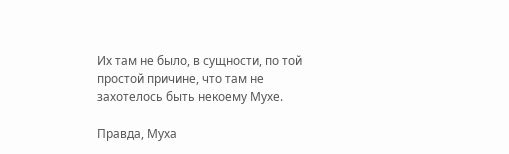Их там не было, в сущности, по той простой причине, что там не захотелось быть некоему Мухе.

Правда, Муха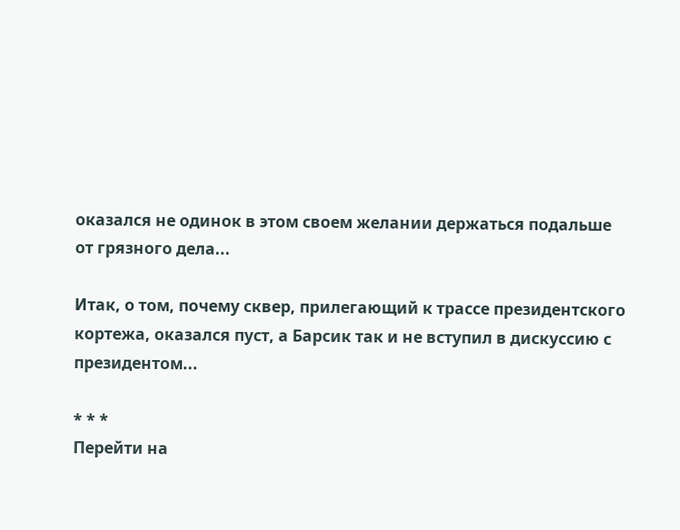оказался не одинок в этом своем желании держаться подальше от грязного дела...

Итак, о том, почему сквер, прилегающий к трассе президентского кортежа, оказался пуст, а Барсик так и не вступил в дискуссию с президентом...

* * *
Перейти на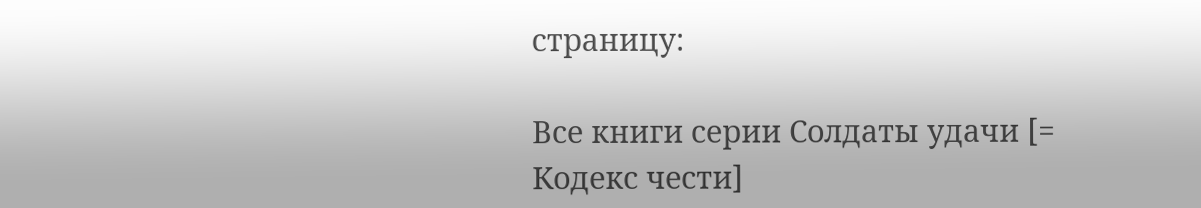страницу:

Все книги серии Солдаты удачи [= Кодекс чести]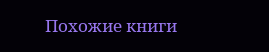Похожие книги